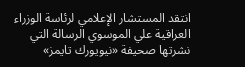انتقد المستشار الإعلامي لرئاسة الوزراء العراقية علي الموسوي الرسالة التي نشرتها صحيفة «نيويورك تايمز»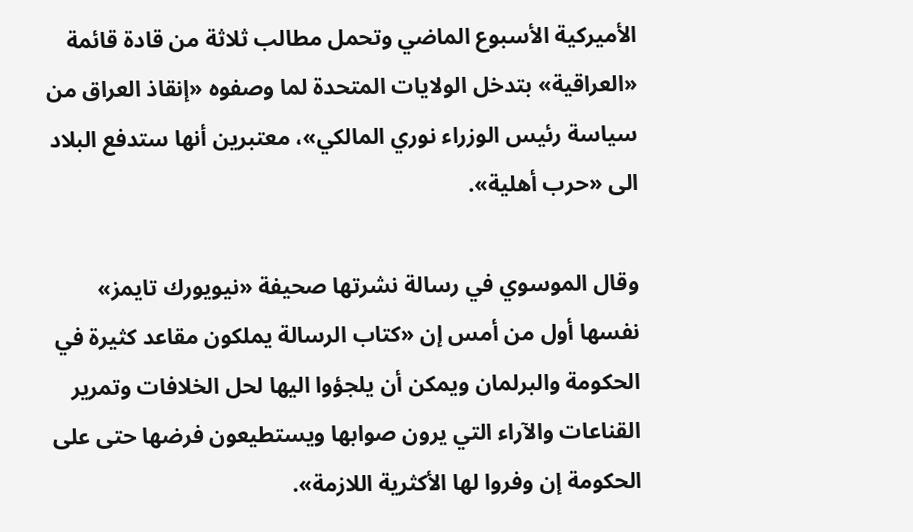الأميركية الأسبوع الماضي وتحمل مطالب ثلاثة من قادة قائمة «العراقية» بتدخل الولايات المتحدة لما وصفوه «إنقاذ العراق من سياسة رئيس الوزراء نوري المالكي»، معتبرين أنها ستدفع البلاد الى «حرب أهلية».

وقال الموسوي في رسالة نشرتها صحيفة «نيويورك تايمز» نفسها أول من أمس إن «كتاب الرسالة يملكون مقاعد كثيرة في الحكومة والبرلمان ويمكن أن يلجؤوا اليها لحل الخلافات وتمرير القناعات والآراء التي يرون صوابها ويستطيعون فرضها حتى على الحكومة إن وفروا لها الأكثرية اللازمة».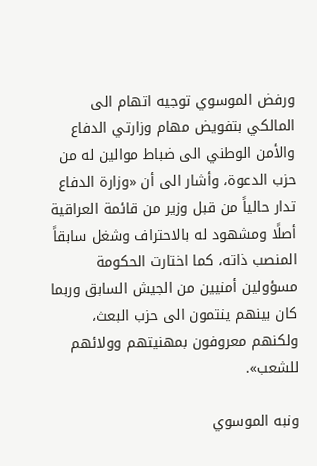ورفض الموسوي توجيه اتهام الى المالكي بتفويض مهام وزارتي الدفاع والأمن الوطني الى ضباط موالين له من حزب الدعوة، وأشار الى أن «وزارة الدفاع تدار حالياً من قبل وزير من قائمة العراقية أصلًا ومشهود له بالاحتراف وشغل سابقاً المنصب ذاته، كما اختارت الحكومة مسؤولين أمنيين من الجيش السابق وربما كان بينهم ينتمون الى حزب البعث، ولكنهم معروفون بمهنيتهم وولائهم للشعب».

ونبه الموسوي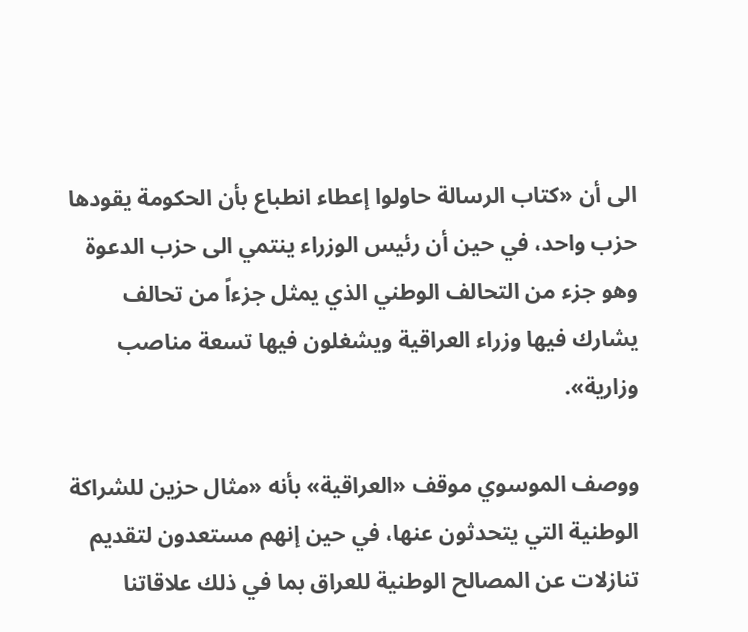الى أن «كتاب الرسالة حاولوا إعطاء انطباع بأن الحكومة يقودها حزب واحد، في حين أن رئيس الوزراء ينتمي الى حزب الدعوة وهو جزء من التحالف الوطني الذي يمثل جزءاً من تحالف يشارك فيها وزراء العراقية ويشغلون فيها تسعة مناصب وزارية».

ووصف الموسوي موقف «العراقية» بأنه «مثال حزين للشراكة الوطنية التي يتحدثون عنها، في حين إنهم مستعدون لتقديم تنازلات عن المصالح الوطنية للعراق بما في ذلك علاقاتنا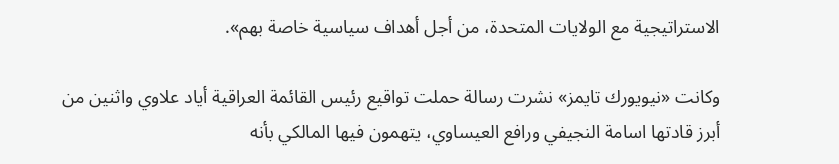الاستراتيجية مع الولايات المتحدة، من أجل أهداف سياسية خاصة بهم».

وكانت «نيويورك تايمز» نشرت رسالة حملت تواقيع رئيس القائمة العراقية أياد علاوي واثنين من أبرز قادتها اسامة النجيفي ورافع العيساوي، يتهمون فيها المالكي بأنه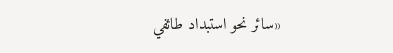«سائر نحو استبداد طائفي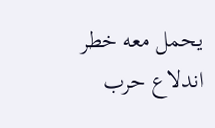يحمل معه خطر اندلاع حرب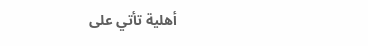أهلية تأتي على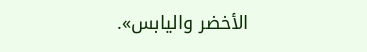الأخضر واليابس».